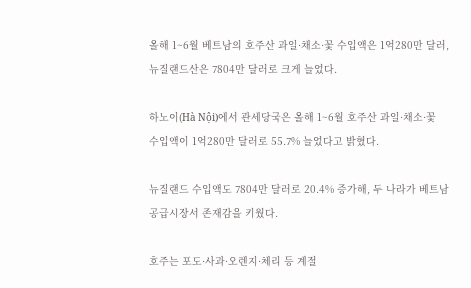올해 1~6월 베트남의 호주산 과일·채소·꽃 수입액은 1억280만 달러, 뉴질랜드산은 7804만 달러로 크게 늘었다.

하노이(Hà Nội)에서 관세당국은 올해 1~6월 호주산 과일·채소·꽃 수입액이 1억280만 달러로 55.7% 늘었다고 밝혔다.

뉴질랜드 수입액도 7804만 달러로 20.4% 증가해, 두 나라가 베트남 공급시장서 존재감을 키웠다.

호주는 포도·사과·오렌지·체리 등 계절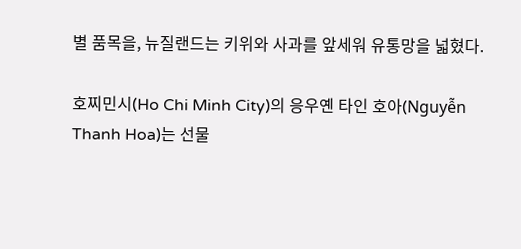별 품목을, 뉴질랜드는 키위와 사과를 앞세워 유통망을 넓혔다.

호찌민시(Ho Chi Minh City)의 응우옌 타인 호아(Nguyễn Thanh Hoa)는 선물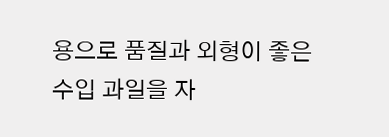용으로 품질과 외형이 좋은 수입 과일을 자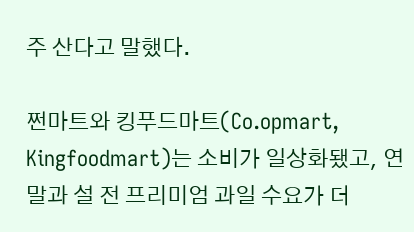주 산다고 말했다.

쩐마트와 킹푸드마트(Co.opmart, Kingfoodmart)는 소비가 일상화됐고, 연말과 설 전 프리미엄 과일 수요가 더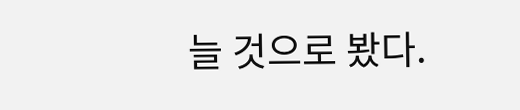늘 것으로 봤다.